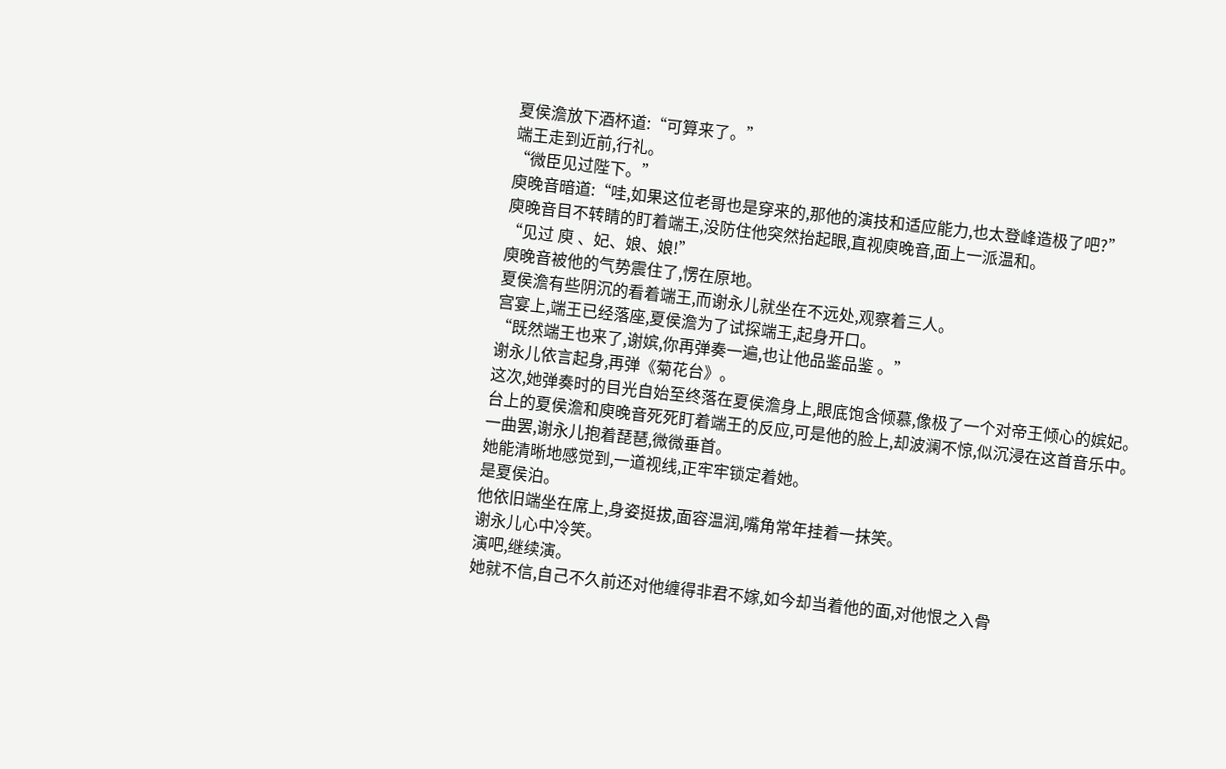夏侯澹放下酒杯道:“可算来了。”
端王走到近前,行礼。
“微臣见过陛下。”
庾晚音暗道:“哇,如果这位老哥也是穿来的,那他的演技和适应能力,也太登峰造极了吧?”
庾晚音目不转睛的盯着端王,没防住他突然抬起眼,直视庾晚音,面上一派温和。
“见过 庾 、妃、娘、娘!”
庾晚音被他的气势震住了,愣在原地。
夏侯澹有些阴沉的看着端王,而谢永儿就坐在不远处,观察着三人。
宫宴上,端王已经落座,夏侯澹为了试探端王,起身开口。
“既然端王也来了,谢嫔,你再弹奏一遍,也让他品鉴品鉴 。”
谢永儿依言起身,再弹《菊花台》。
这次,她弹奏时的目光自始至终落在夏侯澹身上,眼底饱含倾慕,像极了一个对帝王倾心的嫔妃。
台上的夏侯澹和庾晚音死死盯着端王的反应,可是他的脸上,却波澜不惊,似沉浸在这首音乐中。
一曲罢,谢永儿抱着琵琶,微微垂首。
她能清晰地感觉到,一道视线,正牢牢锁定着她。
是夏侯泊。
他依旧端坐在席上,身姿挺拔,面容温润,嘴角常年挂着一抹笑。
谢永儿心中冷笑。
演吧,继续演。
她就不信,自己不久前还对他缠得非君不嫁,如今却当着他的面,对他恨之入骨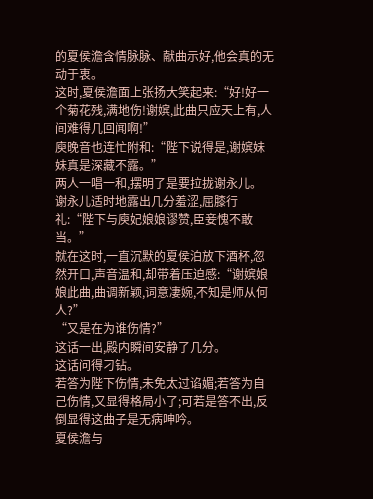的夏侯澹含情脉脉、献曲示好,他会真的无动于衷。
这时,夏侯澹面上张扬大笑起来:“好!好一个菊花残,满地伤!谢嫔,此曲只应天上有,人间难得几回闻啊!”
庾晚音也连忙附和:“陛下说得是,谢嫔妹妹真是深藏不露。”
两人一唱一和,摆明了是要拉拢谢永儿。
谢永儿适时地露出几分羞涩,屈膝行礼:“陛下与庾妃娘娘谬赞,臣妾愧不敢当。”
就在这时,一直沉默的夏侯泊放下酒杯,忽然开口,声音温和,却带着压迫感:“谢嫔娘娘此曲,曲调新颖,词意凄婉,不知是师从何人?”
“又是在为谁伤情?”
这话一出,殿内瞬间安静了几分。
这话问得刁钻。
若答为陛下伤情,未免太过谄媚;若答为自己伤情,又显得格局小了;可若是答不出,反倒显得这曲子是无病呻吟。
夏侯澹与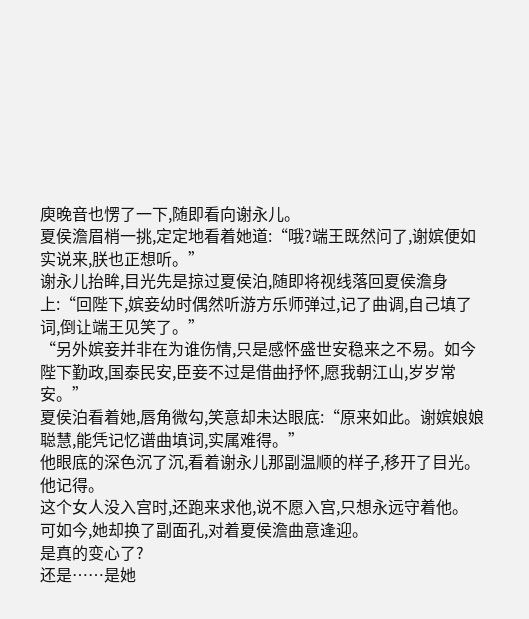庾晚音也愣了一下,随即看向谢永儿。
夏侯澹眉梢一挑,定定地看着她道:“哦?端王既然问了,谢嫔便如实说来,朕也正想听。”
谢永儿抬眸,目光先是掠过夏侯泊,随即将视线落回夏侯澹身上:“回陛下,嫔妾幼时偶然听游方乐师弹过,记了曲调,自己填了词,倒让端王见笑了。”
“另外嫔妾并非在为谁伤情,只是感怀盛世安稳来之不易。如今陛下勤政,国泰民安,臣妾不过是借曲抒怀,愿我朝江山,岁岁常安。”
夏侯泊看着她,唇角微勾,笑意却未达眼底:“原来如此。谢嫔娘娘聪慧,能凭记忆谱曲填词,实属难得。”
他眼底的深色沉了沉,看着谢永儿那副温顺的样子,移开了目光。
他记得。
这个女人没入宫时,还跑来求他,说不愿入宫,只想永远守着他。
可如今,她却换了副面孔,对着夏侯澹曲意逢迎。
是真的变心了?
还是……是她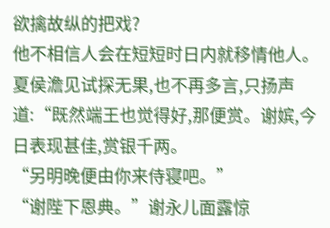欲擒故纵的把戏?
他不相信人会在短短时日内就移情他人。
夏侯澹见试探无果,也不再多言,只扬声道:“既然端王也觉得好,那便赏。谢嫔,今日表现甚佳,赏银千两。
“另明晚便由你来侍寝吧。”
“谢陛下恩典。”谢永儿面露惊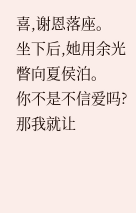喜,谢恩落座。
坐下后,她用余光瞥向夏侯泊。
你不是不信爱吗?
那我就让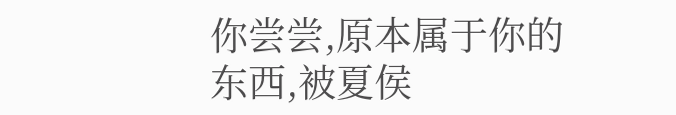你尝尝,原本属于你的东西,被夏侯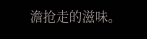澹抢走的滋味。